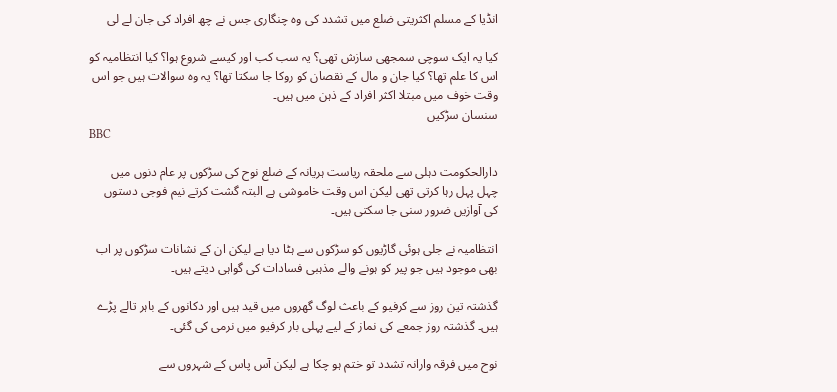انڈیا کے مسلم اکثریتی ضلع میں تشدد کی وہ چنگاری جس نے چھ افراد کی جان لے لی

کیا یہ ایک سوچی سمجھی سازش تھی؟ یہ سب کب اور کیسے شروع ہوا؟ کیا انتظامیہ کو اس کا علم تھا؟ کیا جان و مال کے نقصان کو روکا جا سکتا تھا؟ یہ وہ سوالات ہیں جو اس وقت خوف میں مبتلا اکثر افراد کے ذہن میں ہیں۔
سنسان سڑکیں
BBC

دارالحکومت دہلی سے ملحقہ ریاست ہریانہ کے ضلع نوح کی سڑکوں پر عام دنوں میں چہل پہل رہا کرتی تھی لیکن اس وقت خاموشی ہے البتہ گشت کرتے نیم فوجی دستوں کی آوازیں ضرور سنی جا سکتی ہیں۔

انتظامیہ نے جلی ہوئی گاڑیوں کو سڑکوں سے ہٹا دیا ہے لیکن ان کے نشانات سڑکوں پر اب بھی موجود ہیں جو پیر کو ہونے والے مذہبی فسادات کی گواہی دیتے ہیں۔

گذشتہ تین روز سے کرفیو کے باعث لوگ گھروں میں قید ہیں اور دکانوں کے باہر تالے پڑے ہیں۔ گذشتہ روز جمعے کی نماز کے لیے پہلی بار کرفیو میں نرمی کی گئی۔

نوح میں فرقہ وارانہ تشدد تو ختم ہو چکا ہے لیکن آس پاس کے شہروں سے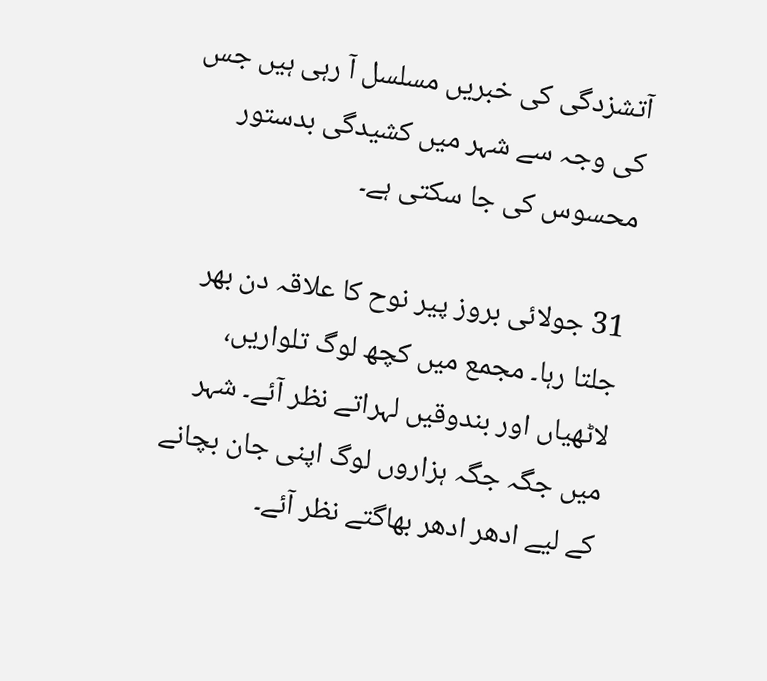آتشزدگی کی خبریں مسلسل آ رہی ہیں جس کی وجہ سے شہر میں کشیدگی بدستور محسوس کی جا سکتی ہے۔

31 جولائی بروز پیر نوح کا علاقہ دن بھر جلتا رہا۔ مجمع میں کچھ لوگ تلواریں، لاٹھیاں اور بندوقیں لہراتے نظر آئے۔ شہر میں جگہ جگہ ہزاروں لوگ اپنی جان بچانے کے لیے ادھر ادھر بھاگتے نظر آئے۔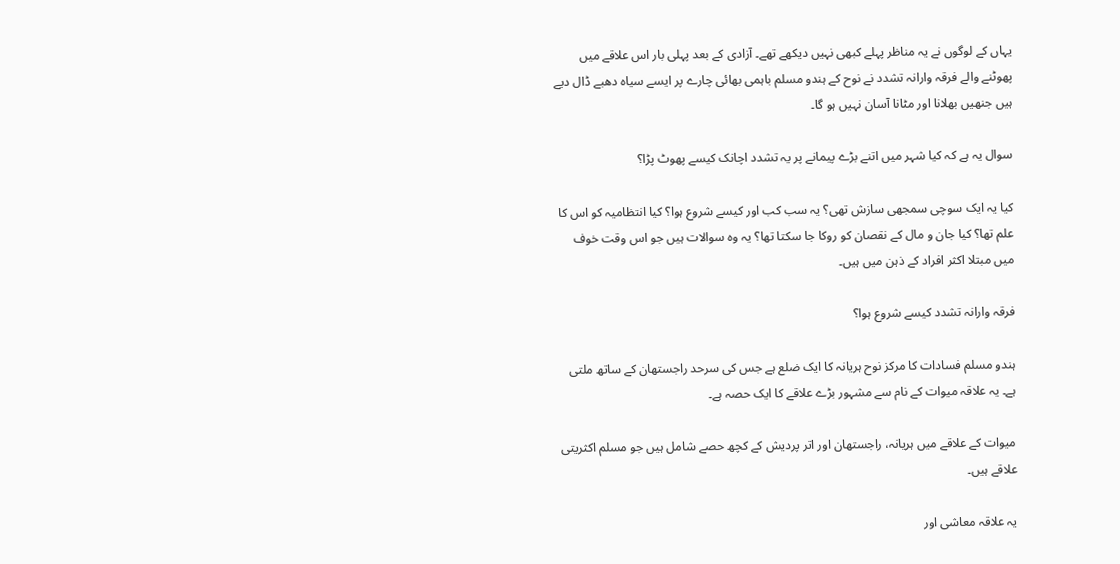یہاں کے لوگوں نے یہ مناظر پہلے کبھی نہیں دیکھے تھے۔ آزادی کے بعد پہلی بار اس علاقے میں پھوٹنے والے فرقہ وارانہ تشدد نے نوح کے ہندو مسلم باہمی بھائی چارے پر ایسے سیاہ دھبے ڈال دیے ہیں جنھیں بھلانا اور مٹانا آسان نہیں ہو گا۔

سوال یہ ہے کہ کیا شہر میں اتنے بڑے پیمانے پر یہ تشدد اچانک کیسے پھوٹ پڑا؟

کیا یہ ایک سوچی سمجھی سازش تھی؟ یہ سب کب اور کیسے شروع ہوا؟ کیا انتظامیہ کو اس کا علم تھا؟ کیا جان و مال کے نقصان کو روکا جا سکتا تھا؟ یہ وہ سوالات ہیں جو اس وقت خوف میں مبتلا اکثر افراد کے ذہن میں ہیں۔

فرقہ وارانہ تشدد کیسے شروع ہوا؟

ہندو مسلم فسادات کا مرکز نوح ہریانہ کا ایک ضلع ہے جس کی سرحد راجستھان کے ساتھ ملتی ہے۔ یہ علاقہ میوات کے نام سے مشہور بڑے علاقے کا ایک حصہ ہے۔

میوات کے علاقے میں ہریانہ، راجستھان اور اتر پردیش کے کچھ حصے شامل ہیں جو مسلم اکثریتی علاقے ہیں۔

یہ علاقہ معاشی اور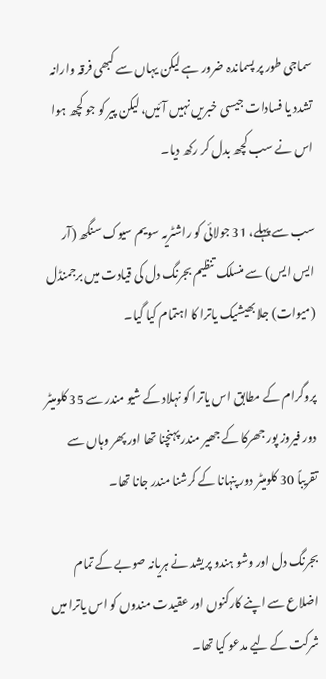سماجی طور پر پسماندہ ضرور ہے لیکن یہاں سے کبھی فرقہ وارانہ تشدد یا فسادات جیسی خبریں نہیں آئیں، لیکن پیر کو جو کچھ ہوا اس نے سب کچھ بدل کر رکھ دیا۔

سب سے پہلے، 31 جولائی کو راشٹریہ سویم سیوک سنگھ (آر ایس ایس) سے منسلک تنظیم بجرنگ دل کی قیادت میں برجمنڈل (میوات) جلابھیشیک یاترا کا اہتمام کیا گیا۔

پروگرام کے مطابق اس یاترا کو نہلاد کے شیو مندر سے 35 کلومیٹر دور فیروز پور جھرکا کے جھیر مندر پہنچنا تھا اور پھر وہاں سے تقریباً 30 کلومیٹر دور پنہانا کے کرشنا مندر جانا تھا۔

بجرنگ دل اور وشو ہندو پریشد نے ہریانہ صوبے کے تمام اضلاع سے اپنے کارکنوں اور عقیدت مندوں کو اس یاترا میں شرکت کے لیے مدعو کیا تھا۔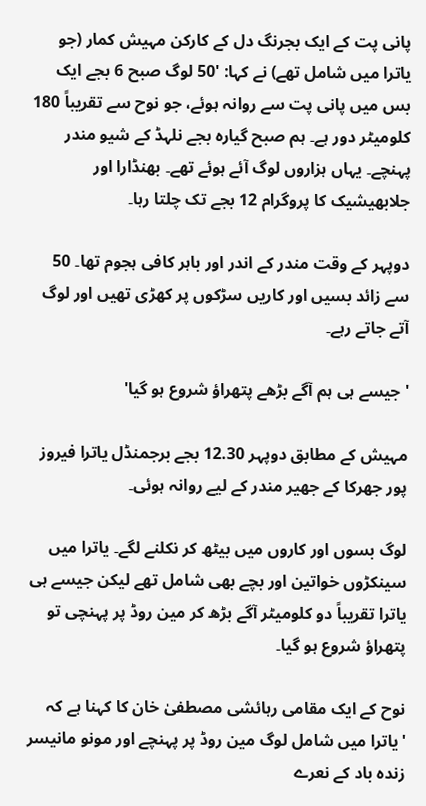پانی پت کے ایک بجرنگ دل کے کارکن مہیش کمار (جو یاترا میں شامل تھے) نے کہا: '50 لوگ صبح 6 بجے ایک بس میں پانی پت سے روانہ ہوئے، جو نوح سے تقریباً 180 کلومیٹر دور ہے۔ ہم صبح گیارہ بجے نلہڈ کے شیو مندر پہنچے۔ یہاں ہزاروں لوگ آئے ہوئے تھے۔ بھنڈارا اور جلابھیشیک کا پروگرام 12 بجے تک چلتا رہا۔

دوپہر کے وقت مندر کے اندر اور باہر کافی ہجوم تھا۔ 50 سے زائد بسیں اور کاریں سڑکوں پر کھڑی تھیں اور لوگ آتے جاتے رہے۔

'جیسے ہی ہم آگے بڑھے پتھراؤ شروع ہو گیا'

مہیش کے مطابق دوپہر 12.30 بجے برجمنڈل یاترا فیروز پور جھرکا کے جھیر مندر کے لیے روانہ ہوئی۔

لوگ بسوں اور کاروں میں بیٹھ کر نکلنے لگے۔ یاترا میں سینکڑوں خواتین اور بچے بھی شامل تھے لیکن جیسے ہی یاترا تقریباً دو کلومیٹر آگے بڑھ کر مین روڈ پر پہنچی تو پتھراؤ شروع ہو گیا۔

نوح کے ایک مقامی رہائشی مصطفیٰ خان کا کہنا ہے کہ 'یاترا میں شامل لوگ مین روڈ پر پہنچے اور مونو مانیسر زندہ باد کے نعرے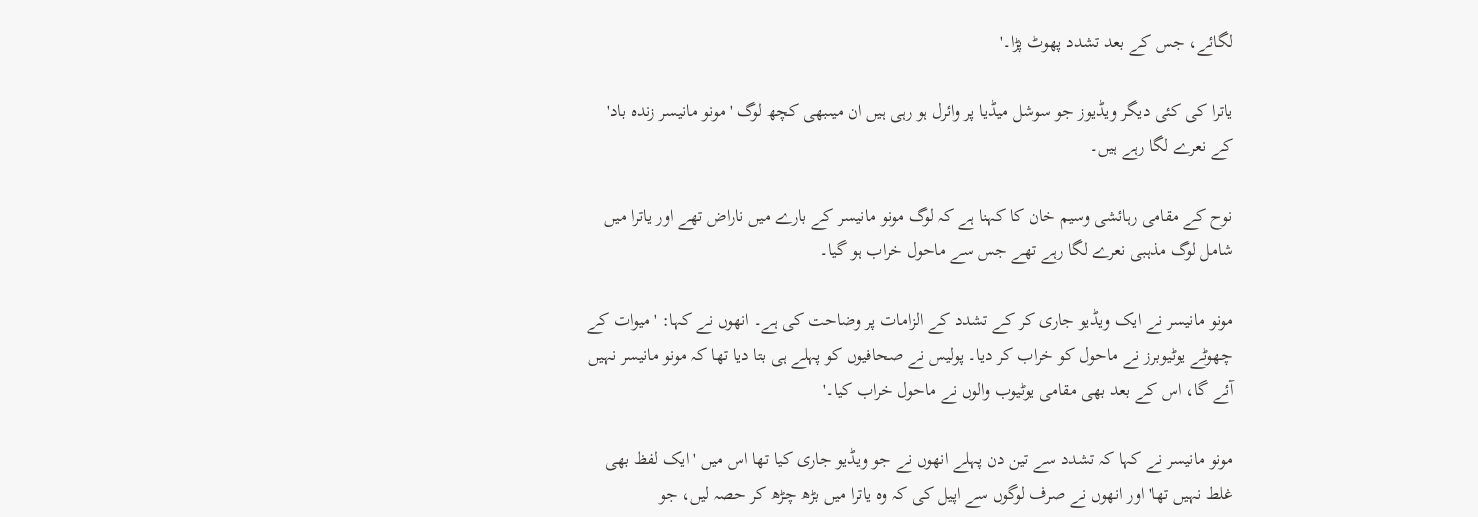لگائے، جس کے بعد تشدد پھوٹ پڑا۔'

یاترا کی کئی دیگر ویڈیوز جو سوشل میڈیا پر وائرل ہو رہی ہیں ان میںبھی کچھ لوگ 'مونو مانیسر زندہ باد' کے نعرے لگا رہے ہیں۔

نوح کے مقامی رہائشی وسیم خان کا کہنا ہے کہ لوگ مونو مانیسر کے بارے میں ناراض تھے اور یاترا میں شامل لوگ مذہبی نعرے لگا رہے تھے جس سے ماحول خراب ہو گیا۔

مونو مانیسر نے ایک ویڈیو جاری کر کے تشدد کے الزامات پر وضاحت کی ہے۔ انھوں نے کہا: 'میوات کے چھوٹے یوٹیوبرز نے ماحول کو خراب کر دیا۔ پولیس نے صحافیوں کو پہلے ہی بتا دیا تھا کہ مونو مانیسر نہیں آئے گا، اس کے بعد بھی مقامی یوٹیوب والوں نے ماحول خراب کیا۔'

مونو مانیسر نے کہا کہ تشدد سے تین دن پہلے انھوں نے جو ویڈیو جاری کیا تھا اس میں 'ایک لفظ بھی غلط نہیں تھا' اور انھوں نے صرف لوگوں سے اپیل کی کہ وہ یاترا میں بڑھ چڑھ کر حصہ لیں، جو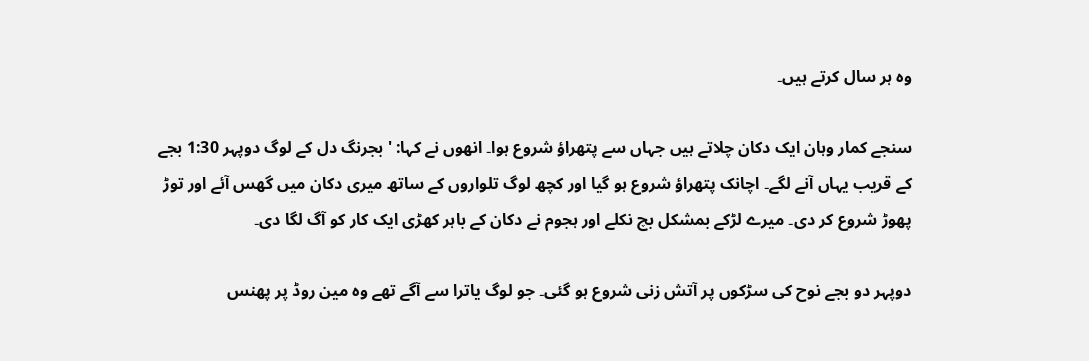وہ ہر سال کرتے ہیں۔

سنجے کمار وہان ایک دکان چلاتے ہیں جہاں سے پتھراؤ شروع ہوا۔ انھوں نے کہا: 'بجرنگ دل کے لوگ دوپہر 1:30 بجے کے قریب یہاں آنے لگے۔ اچانک پتھراؤ شروع ہو گیا اور کچھ لوگ تلواروں کے ساتھ میری دکان میں گھس آئے اور توڑ پھوڑ شروع کر دی۔ میرے لڑکے بمشکل بچ نکلے اور ہجوم نے دکان کے باہر کھڑی ایک کار کو آگ لگا دی۔

دوپہر دو بجے نوح کی سڑکوں پر آتش زنی شروع ہو گئی۔ جو لوگ یاترا سے آگے تھے وہ مین روڈ پر پھنس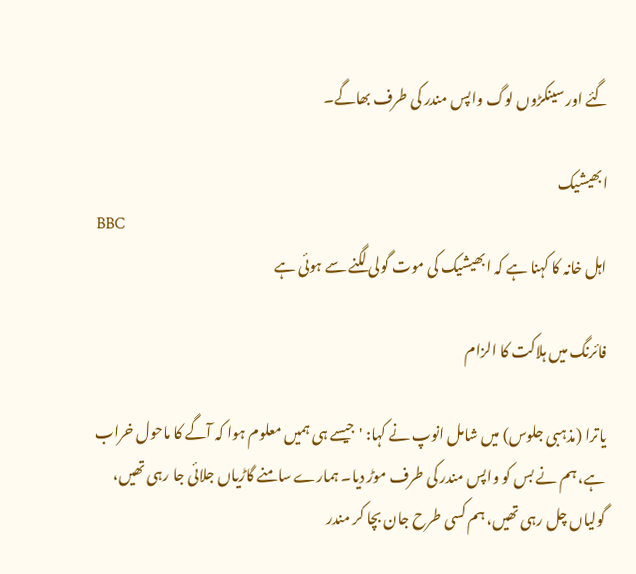گئے اور سینکڑوں لوگ واپس مندر کی طرف بھاگے۔

ابھیشیک
BBC
اہل خانہ کا کہنا ہے کہ ابھیشیک کی موت گولی لگنے سے ہوئی ہے

فائرنگ میں ہلاکت کا الزام

یاترا (مذہبی جلوس) میں شامل انوپ نے کہا: 'جیسے ہی ہمیں معلوم ہوا کہ آگے کا ماحول خراب ہے، ہم نے بس کو واپس مندر کی طرف موڑ دیا۔ ہمارے سامنے گاڑیاں جلائی جا رہی تھیں، گولیاں چل رہی تھیں، ہم کسی طرح جان بچا کر مندر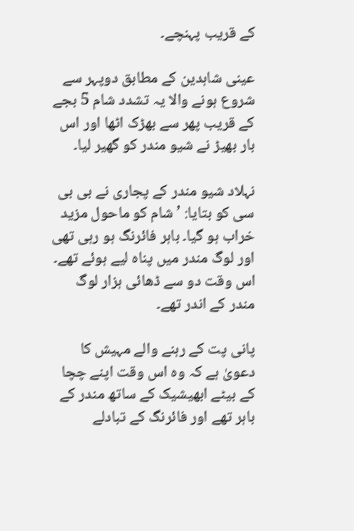کے قریب پہنچے۔

عینی شاہدین کے مطابق دوپہر سے شروع ہونے والا یہ تشدد شام 5 بجے کے قریب پھر سے بھڑک اٹھا اور اس بار بھیڑ نے شیو مندر کو گھیر لیا۔

نہلاد شیو مندر کے پجاری نے بی بی سی کو بتایا: ’شام کو ماحول مزید خراب ہو گیا۔ باہر فائرنگ ہو رہی تھی اور لوگ مندر میں پناہ لیے ہوئے تھے۔ اس وقت دو سے ڈھائی ہزار لوگ مندر کے اندر تھے۔

پانی پت کے رہنے والے مہیش کا دعویٰ ہے کہ وہ اس وقت اپنے چچا کے بیٹے ابھیشیک کے ساتھ مندر کے باہر تھے اور فائرنگ کے تبادلے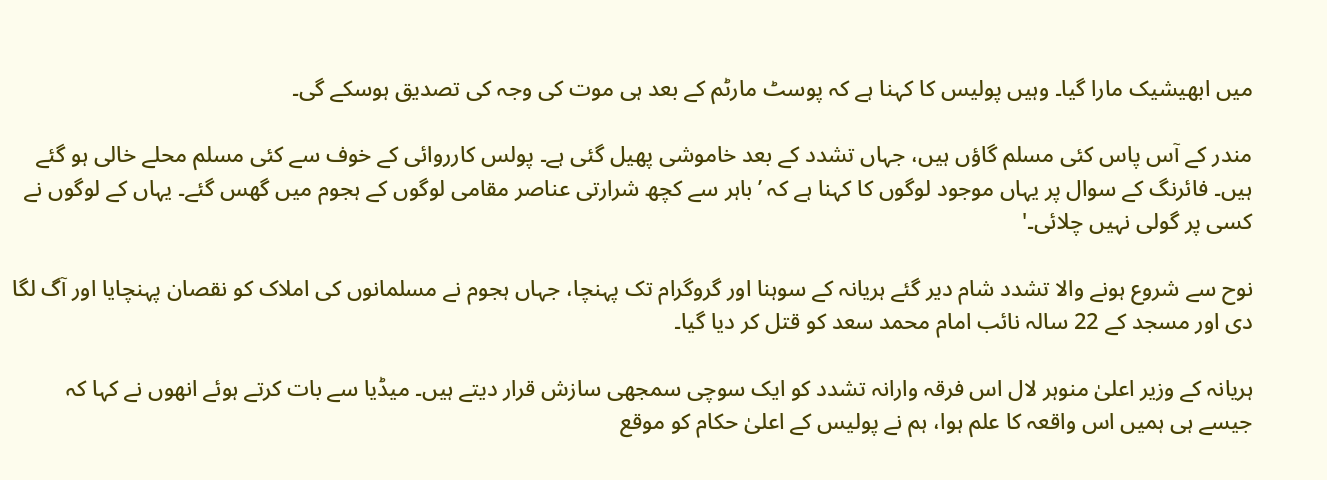میں ابھیشیک مارا گیا۔ وہیں پولیس کا کہنا ہے کہ پوسٹ مارٹم کے بعد ہی موت کی وجہ کی تصدیق ہوسکے گی۔

مندر کے آس پاس کئی مسلم گاؤں ہیں، جہاں تشدد کے بعد خاموشی پھیل گئی ہے۔ پولس کارروائی کے خوف سے کئی مسلم محلے خالی ہو گئے ہیں۔ فائرنگ کے سوال پر یہاں موجود لوگوں کا کہنا ہے کہ ’باہر سے کچھ شرارتی عناصر مقامی لوگوں کے ہجوم میں گھس گئے۔ یہاں کے لوگوں نے کسی پر گولی نہیں چلائی۔'

نوح سے شروع ہونے والا تشدد شام دیر گئے ہریانہ کے سوہنا اور گروگرام تک پہنچا، جہاں ہجوم نے مسلمانوں کی املاک کو نقصان پہنچایا اور آگ لگا دی اور مسجد کے 22 سالہ نائب امام محمد سعد کو قتل کر دیا گيا۔

ہریانہ کے وزیر اعلیٰ منوہر لال اس فرقہ وارانہ تشدد کو ایک سوچی سمجھی سازش قرار دیتے ہیں۔ میڈیا سے بات کرتے ہوئے انھوں نے کہا کہ جیسے ہی ہمیں اس واقعہ کا علم ہوا، ہم نے پولیس کے اعلیٰ حکام کو موقع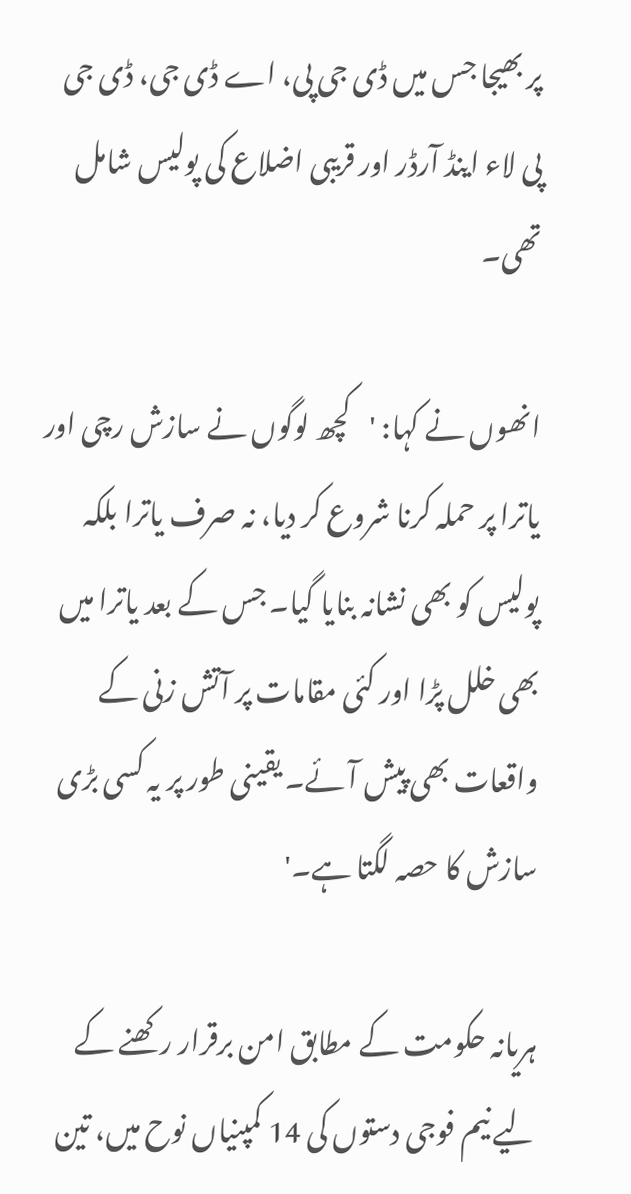پر بھیجا جس میں ڈی جی پی، اے ڈی جی، ڈی جی پی لاء اینڈ آرڈر اور قریبی اضلاع کی پولیس شامل تھی۔

انھوں نے کہا: 'کچھ لوگوں نے سازش رچی اور یاترا پر حملہ کرنا شروع کر دیا، نہ صرف یاترا بلکہ پولیس کو بھی نشانہ بنایا گیا۔ جس کے بعد یاترا میں بھی خلل پڑا اور کئی مقامات پر آتش زنی کے واقعات بھی پیش آئے۔ یقینی طور پر یہ کسی بڑی سازش کا حصہ لگتا ہے۔'

ہریانہ حکومت کے مطابق امن برقرار رکھنے کے لیے نیم فوجی دستوں کی 14 کمپنیاں نوح میں، تین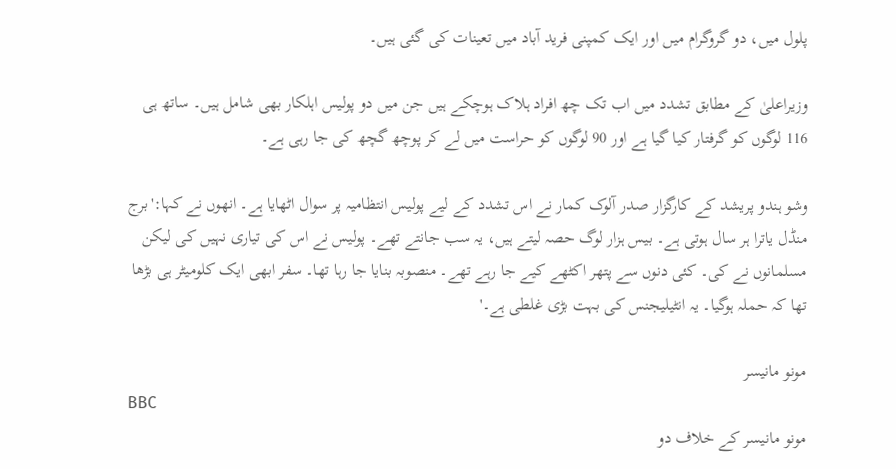پلول میں، دو گروگرام میں اور ایک کمپنی فرید آباد میں تعینات کی گئی ہیں۔

وزیراعلیٰ کے مطابق تشدد میں اب تک چھ افراد ہلاک ہوچکے ہیں جن میں دو پولیس اہلکار بھی شامل ہیں۔ ساتھ ہی 116 لوگوں کو گرفتار کیا گیا ہے اور 90 لوگوں کو حراست میں لے کر پوچھ گچھ کی جا رہی ہے۔

وشو ہندو پریشد کے کارگزار صدر آلوک کمار نے اس تشدد کے لیے پولیس انتظامیہ پر سوال اٹھایا ہے۔ انھوں نے کہا:'برج منڈل یاترا ہر سال ہوتی ہے۔ بیس ہزار لوگ حصہ لیتے ہیں، یہ سب جانتے تھے۔ پولیس نے اس کی تیاری نہیں کی لیکن مسلمانوں نے کی۔ کئی دنوں سے پتھر اکٹھے کیے جا رہے تھے۔ منصوبہ بنایا جا رہا تھا۔ سفر ابھی ایک کلومیٹر ہی بڑھا تھا کہ حملہ ہوگیا۔ یہ انٹیلیجنس کی بہت بڑی غلطی ہے۔'

مونو مانیسر
BBC
مونو مانیسر کے خلاف دو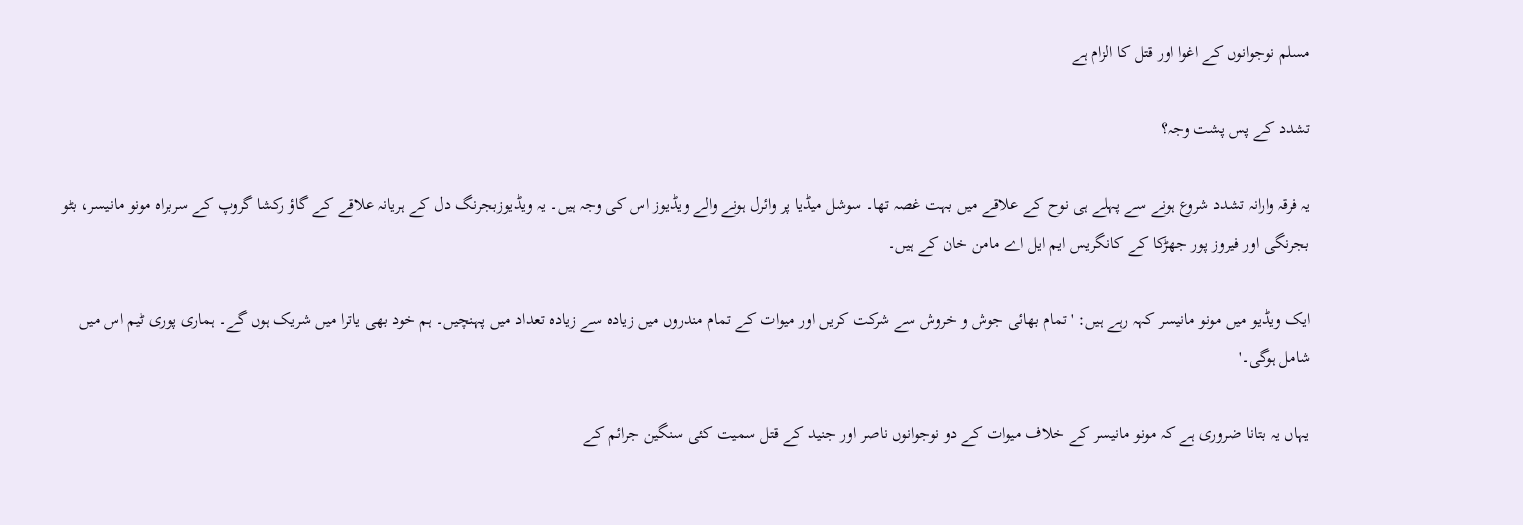مسلم نوجوانوں کے اغوا اور قتل کا الزام ہے

تشدد کے پس پشت وجہ؟

یہ فرقہ وارانہ تشدد شروع ہونے سے پہلے ہی نوح کے علاقے میں بہت غصہ تھا۔ سوشل میڈیا پر وائرل ہونے والے ویڈیوز اس کی وجہ ہیں۔ یہ ویڈیوزبجرنگ دل کے ہریانہ علاقے کے گاؤ رکشا گروپ کے سربراہ مونو مانیسر، بٹو بجرنگی اور فیروز پور جھڑکا کے کانگریس ایم ایل اے مامن خان کے ہیں۔

ایک ویڈیو میں مونو مانیسر کہہ رہے ہیں: 'تمام بھائی جوش و خروش سے شرکت کریں اور میوات کے تمام مندروں میں زیادہ سے زیادہ تعداد میں پہنچیں۔ ہم خود بھی یاترا میں شریک ہوں گے۔ ہماری پوری ٹیم اس میں شامل ہوگی۔'

یہاں یہ بتانا ضروری ہے کہ مونو مانیسر کے خلاف میوات کے دو نوجوانوں ناصر اور جنید کے قتل سمیت کئی سنگین جرائم کے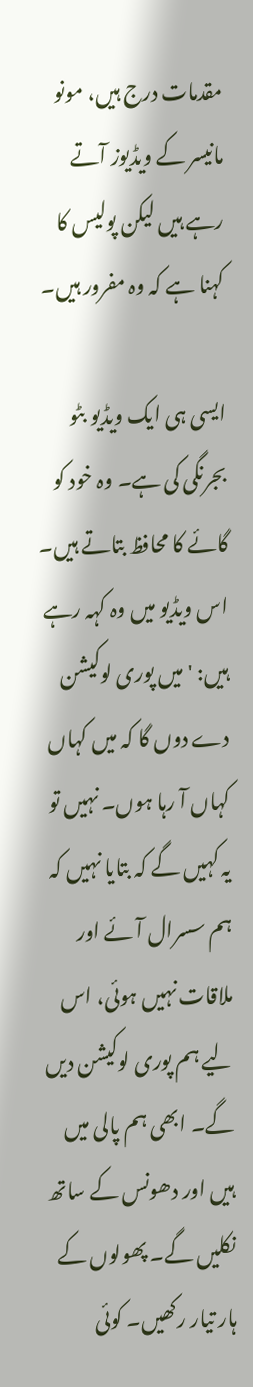مقدمات درج ہیں، مونو مانیسر کے ویڈیوز آتے رہے ہیں لیکن پولیس کا کہنا ہے کہ وہ مفرور ہیں۔

ایسی ہی ایک ویڈیو بٹو بجرنگی کی ہے۔ وہ خود کو گائے کا محافظ بتاتے ہیں۔ اس ویڈیو میں وہ کہہ رہے ہیں: 'میں پوری لوکیشن دے دوں گا کہ میں کہاں کہاں آ رہا ہوں۔ نہیں تو یہ کہیں گے کہ بتایا نہیں کہ ہم سسرال آئے اور ملاقات نہیں ہوئی، اس لیے ہم پوری لوکیشن دیں گے۔ ابھی ہم پالی میں ہیں اور دھونس کے ساتھ نکلیں گے۔ پھولوں کے ہار تیار رکھیں۔ کوئی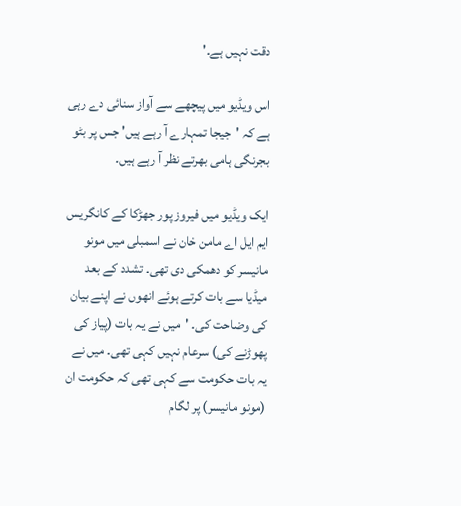دقت نہیں ہے۔'

اس ویڈیو میں پیچھے سے آواز سنائی دے رہی ہے کہ 'جیجا تمہارے آ رہے ہیں' جس پر بٹو بجرنگی ہامی بھرتے نظر آ رہے ہیں۔

ایک ویڈیو میں فیروز پور جھڑکا کے کانگریس ایم ایل اے مامن خان نے اسمبلی میں مونو مانیسر کو دھمکی دی تھی۔ تشدد کے بعد میڈیا سے بات کرتے ہوئے انھوں نے اپنے بیان کی وضاحت کی۔ 'میں نے یہ بات (پیاز کی پھوڑنے کی) سرعام نہیں کہی تھی۔ میں نے یہ بات حکومت سے کہی تھی کہ حکومت ان (مونو مانیسر) پر لگام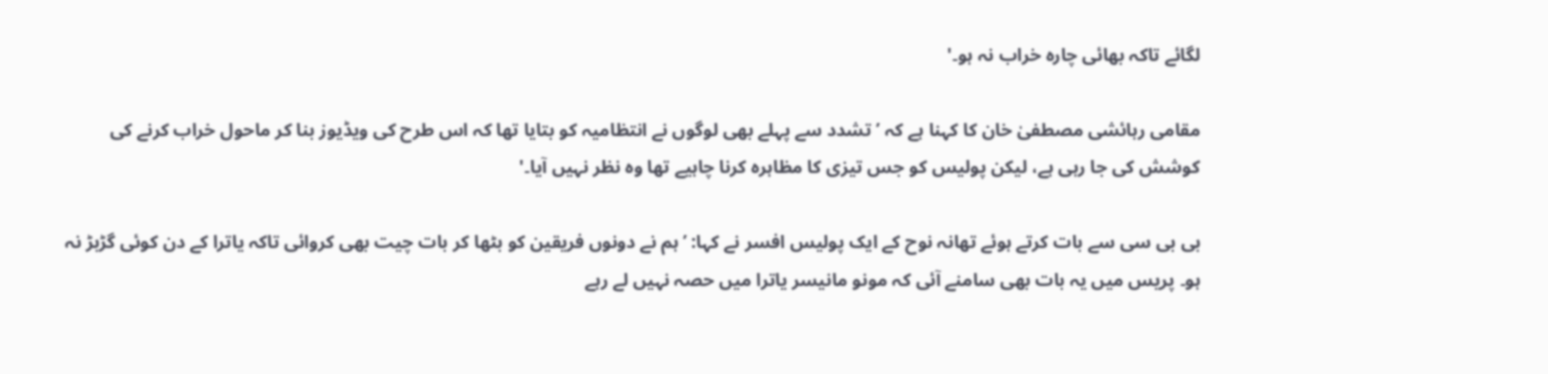لگائے تاکہ بھائی چارہ خراب نہ ہو۔'

مقامی رہائشی مصطفیٰ خان کا کہنا ہے کہ ’تشدد سے پہلے بھی لوگوں نے انتظامیہ کو بتایا تھا کہ اس طرح کی ویڈیوز بنا کر ماحول خراب کرنے کی کوشش کی جا رہی ہے، لیکن پولیس کو جس تیزی کا مظاہرہ کرنا چاہیے تھا وہ نظر نہیں آیا۔'

بی بی سی سے بات کرتے ہوئے تھانہ نوح کے ایک پولیس افسر نے کہا: ’ہم نے دونوں فریقین کو بٹھا کر بات چیت بھی کروائی تاکہ یاترا کے دن کوئی گڑبڑ نہ ہو۔ پریس میں یہ بات بھی سامنے آئی کہ مونو مانیسر یاترا میں حصہ نہیں لے رہے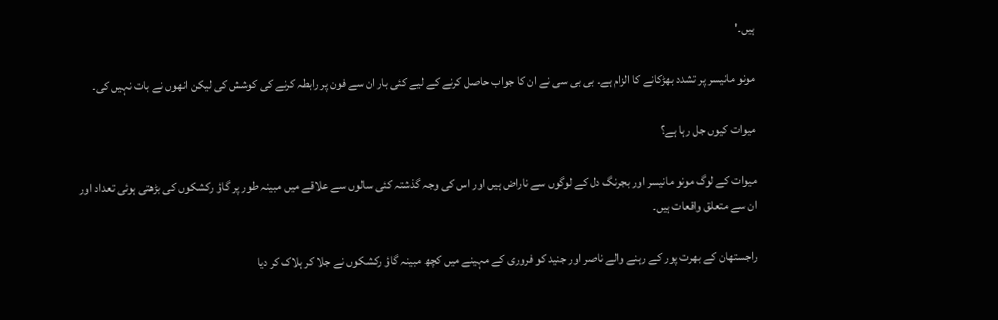ہیں۔'

مونو مانیسر پر تشدد بھڑکانے کا الزام ہے۔ بی بی سی نے ان کا جواب حاصل کرنے کے لیے کئی بار ان سے فون پر رابطہ کرنے کی کوشش کی لیکن انھوں نے بات نہیں کی۔

میوات کیوں جل رہا ہے؟

میوات کے لوگ مونو مانیسر اور بجرنگ دل کے لوگوں سے ناراض ہیں اور اس کی وجہ گذشتہ کئی سالوں سے علاقے میں مبینہ طور پر گاؤ رکشکوں کی بڑھتی ہوئی تعداد اور ان سے متعلق واقعات ہیں۔

راجستھان کے بھرت پور کے رہنے والے ناصر اور جنید کو فروری کے مہینے میں کچھ مبینہ گاؤ رکشکوں نے جلا کر ہلاک کر دیا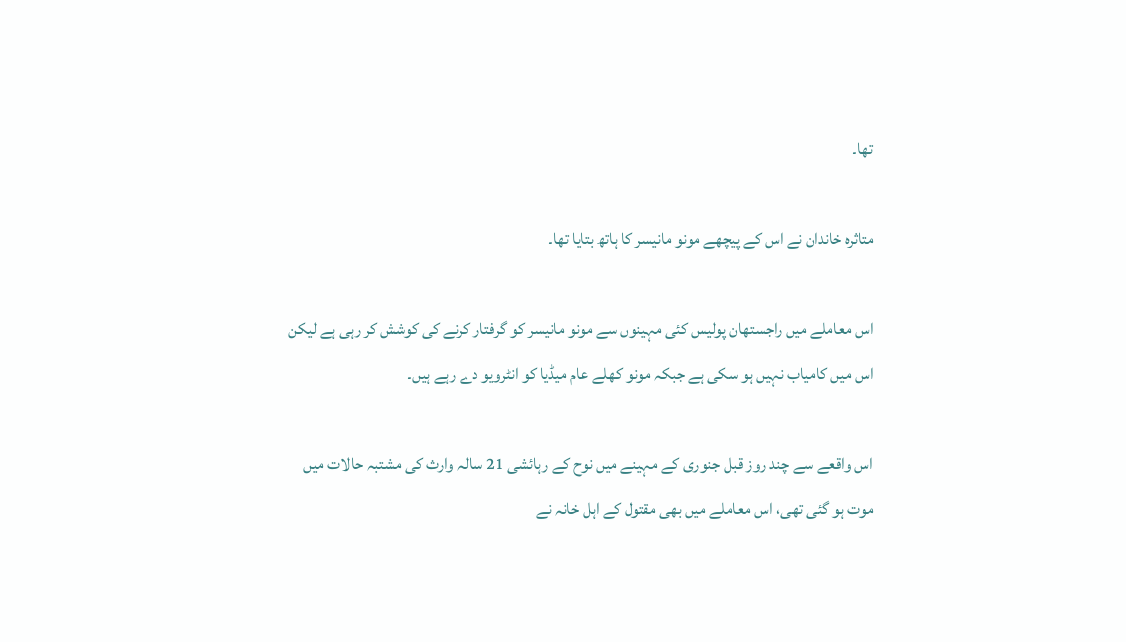تھا۔

متاثرہ خاندان نے اس کے پیچھے مونو مانیسر کا ہاتھ بتایا تھا۔

اس معاملے میں راجستھان پولیس کئی مہینوں سے مونو مانیسر کو گرفتار کرنے کی کوشش کر رہی ہے لیکن اس میں کامیاب نہیں ہو سکی ہے جبکہ مونو کھلے عام میڈیا کو انٹرویو دے رہے ہیں۔

اس واقعے سے چند روز قبل جنوری کے مہینے میں نوح کے رہائشی 21 سالہ وارث کی مشتبہ حالات میں موت ہو گئی تھی، اس معاملے میں بھی مقتول کے اہل خانہ نے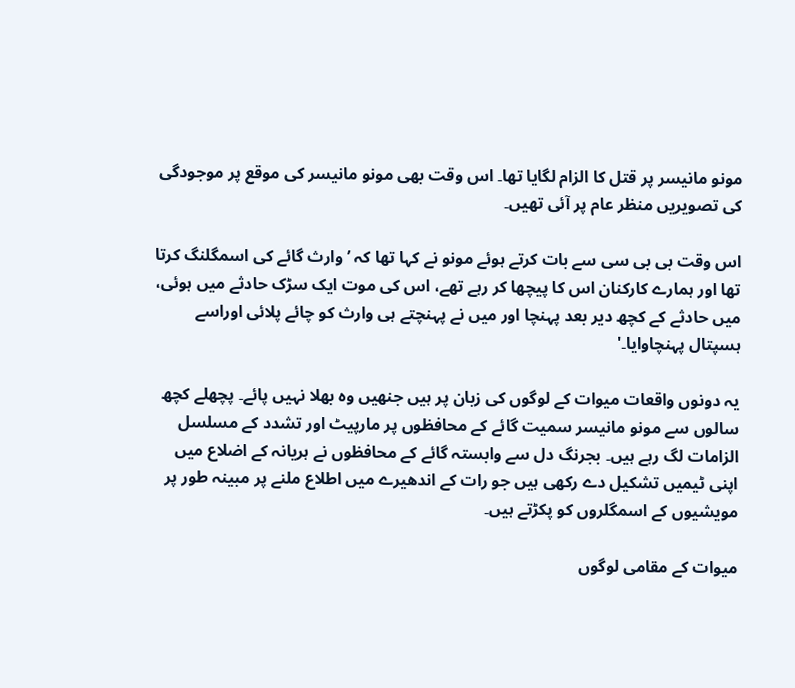مونو مانیسر پر قتل کا الزام لگایا تھا۔ اس وقت بھی مونو مانیسر کی موقع پر موجودگی کی تصویریں منظر عام پر آئی تھیں۔

اس وقت بی بی سی سے بات کرتے ہوئے مونو نے کہا تھا کہ ’وارث گائے کی اسمگلنگ کرتا تھا اور ہمارے کارکنان اس کا پیچھا کر رہے تھے، اس کی موت ایک سڑک حادثے میں ہوئی، میں حادثے کے کچھ دیر بعد پہنچا اور میں نے پہنچتے ہی وارث کو چائے پلائی اوراسے ہسپتال پہنچاوایا۔'

یہ دونوں واقعات میوات کے لوگوں کی زبان پر ہیں جنھیں وہ بھلا نہیں پائے۔ پچھلے کچھ سالوں سے مونو مانیسر سمیت گائے کے محافظوں پر مارپیٹ اور تشدد کے مسلسل الزامات لگ رہے ہیں۔ بجرنگ دل سے وابستہ گائے کے محافظوں نے ہریانہ کے اضلاع میں اپنی ٹیمیں تشکیل دے رکھی ہیں جو رات کے اندھیرے میں اطلاع ملنے پر مبینہ طور پر مویشیوں کے اسمگلروں کو پکڑتے ہیں۔

میوات کے مقامی لوگوں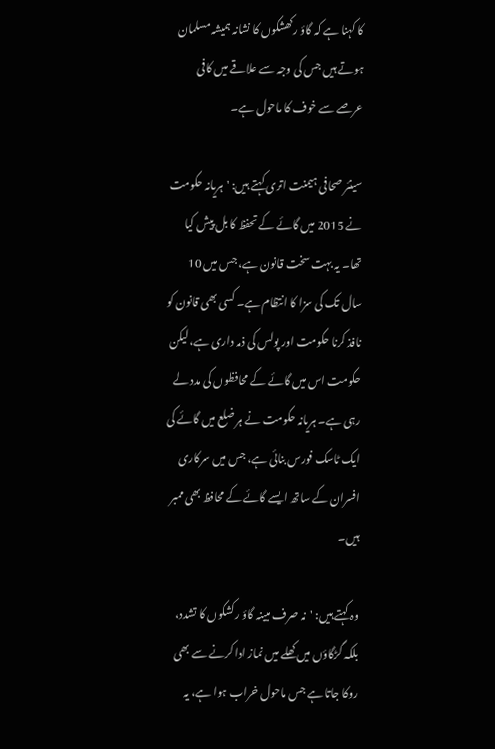کا کہنا ہے کہ گاؤ رکھشکوں کا نشانہ ہمیشہ مسلمان ہوتے ہیں جس کی وجہ سے علاقے میں کافی عرصے سے خوف کا ماحول ہے۔

سینئر صحافی ہیمنت اتری کہتے ہیں: 'ہریانہ حکومت نے 2015 میں گائے کے تحفظ کا بل پیش کیا تھا۔ یہ بہت سخت قانون ہے، جس میں 10 سال تک کی سزا کا انتظام ہے۔ کسی بھی قانون کو نافذ کرنا حکومت اور پولس کی ذمہ داری ہے، لیکن حکومت اس میں گائے کے محافظوں کی مدد لے رہی ہے۔ ہریانہ حکومت نے ہر ضلع میں گائے کی ایک ٹاسک فورس بنائی ہے، جس میں سرکاری افسران کے ساتھ ایسے گائے کے محافظ بھی ممبر ہیں۔

وہ کہتے ہیں: 'نہ صرف مبینہ گاؤ رکشکوں کا تشدد، بلکہ گڑگاؤں میں کھلے میں نماز ادا کرنے سے بھی روکا جاتا ہے جس ماحول خراب ہوا ہے، یہ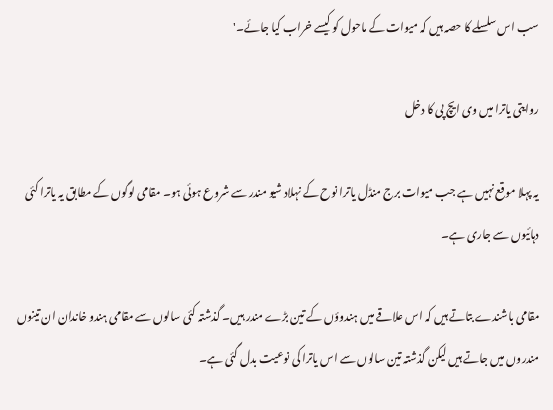سب اس سلسلے کا حصہ ہیں کہ میوات کے ماحول کو کیسے خراب کیا جائے۔'

روایتی یاترا میں وی ایچ پی کا دخل

یہ پہلا موقع نہیں ہے جب میوات برج منڈل یاترا نوح کے نہلاد شیو مندر سے شروع ہوئی ہو۔ مقامی لوگوں کے مطابق یہ یاترا کئی دہائیوں سے جاری ہے۔

مقامی باشندے بتاتے ہیں کہ اس علاقے میں ہندوؤں کے تین بڑے مندر ہیں۔ گذشتہ کئی سالوں سے مقامی ہندو خاندان ان تینوں مندروں میں جاتے ہیں لیکن گذشتہ تین سالوں سے اس یاترا کی نوعیت بدل گئی ہے۔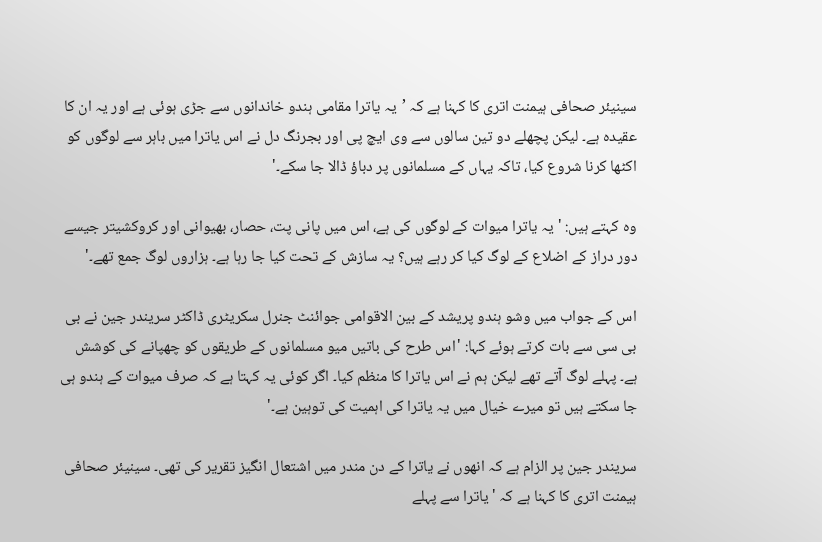سینیئر صحافی ہیمنت اتری کا کہنا ہے کہ ’یہ یاترا مقامی ہندو خاندانوں سے جڑی ہوئی ہے اور یہ ان کا عقیدہ ہے۔ لیکن پچھلے دو تین سالوں سے وی ایچ پی اور بجرنگ دل نے اس یاترا میں باہر سے لوگوں کو اکٹھا کرنا شروع کیا، تاکہ یہاں کے مسلمانوں پر دباؤ ڈالا جا سکے۔'

وہ کہتے ہیں: 'یہ یاترا میوات کے لوگوں کی ہے، اس میں پانی پت، حصار، بھیوانی اور کروکشیتر جیسے دور دراز کے اضلاع کے لوگ کیا کر رہے ہیں؟ یہ سازش کے تحت کیا جا رہا ہے۔ ہزاروں لوگ جمع تھے۔'

اس کے جواب میں وشو ہندو پریشد کے بین الاقوامی جوائنٹ جنرل سکریٹری ڈاکٹر سریندر جین نے بی بی سی سے بات کرتے ہوئے کہا: 'اس طرح کی باتیں میو مسلمانوں کے طریقوں کو چھپانے کی کوشش ہے۔ پہلے لوگ آتے تھے لیکن ہم نے اس یاترا کا منظم کیا۔ اگر کوئی یہ کہتا ہے کہ صرف میوات کے ہندو ہی جا سکتے ہیں تو میرے خیال میں یہ یاترا کی اہمیت کی توہین ہے۔'

سریندر جین پر الزام ہے کہ انھوں نے یاترا کے دن مندر میں اشتعال انگیز تقریر کی تھی۔ سینیئر صحافی ہیمنت اتری کا کہنا ہے کہ 'یاترا سے پہلے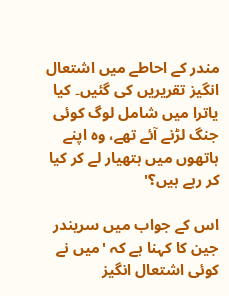مندر کے احاطے میں اشتعال انگیز تقریریں کی گئیں۔ کیا یاترا میں شامل لوگ کوئی جنگ لڑنے آئے تھے، وہ اپنے ہاتھوں میں ہتھیار لے کر کیا کر رہے ہیں؟'

اس کے جواب میں سریندر جین کا کہنا ہے کہ 'میں نے کوئی اشتعال انگیز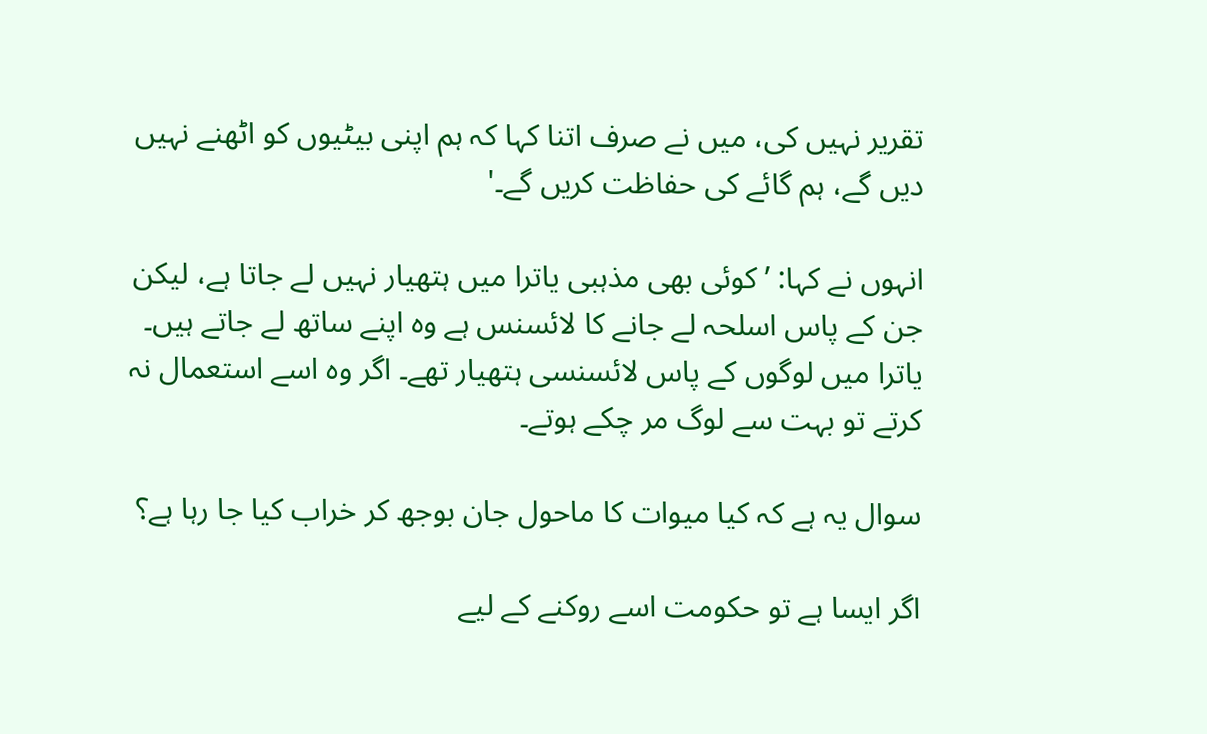تقریر نہیں کی، میں نے صرف اتنا کہا کہ ہم اپنی بیٹیوں کو اٹھنے نہیں دیں گے، ہم گائے کی حفاظت کریں گے۔'

انہوں نے کہا: ’کوئی بھی مذہبی یاترا میں ہتھیار نہیں لے جاتا ہے، لیکن جن کے پاس اسلحہ لے جانے کا لائسنس ہے وہ اپنے ساتھ لے جاتے ہیں۔ یاترا میں لوگوں کے پاس لائسنسی ہتھیار تھے۔ اگر وہ اسے استعمال نہ کرتے تو بہت سے لوگ مر چکے ہوتے۔

سوال یہ ہے کہ کیا میوات کا ماحول جان بوجھ کر خراب کیا جا رہا ہے؟

اگر ایسا ہے تو حکومت اسے روکنے کے لیے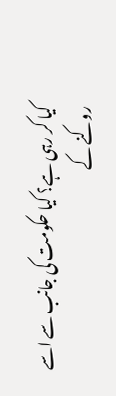کیا کر رہی ہے؟ کیا حکومت کی جانب سے اسے روکنے کے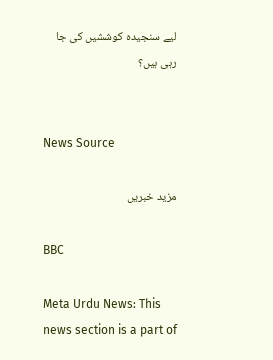لیے سنجیدہ کوششیں کی جا رہی ہیں؟


News Source

مزید خبریں

BBC

Meta Urdu News: This news section is a part of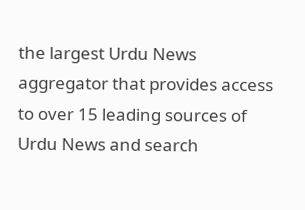the largest Urdu News aggregator that provides access to over 15 leading sources of Urdu News and search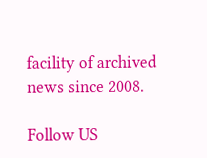facility of archived news since 2008.

Follow US